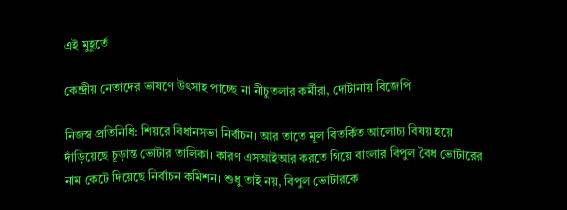এই মুহূর্তে

কেন্দ্রীয় নেতাদের ভাষণে উৎসাহ পাচ্ছে না নীচুতলার কর্মীরা, দোটানায় বিজেপি

নিজস্ব প্রতিনিধি: শিয়রে বিধানসভা নির্বাচন। আর তাতে মূল বিতর্কিত আলোচ্য বিষয় হয়ে দাঁড়িয়েছে চূড়ান্ত ভোটার তালিকা। কারণ এসআইআর করতে গিয়ে বাংলার বিপুল বৈধ ভোটারের নাম কেটে দিয়েছে নির্বাচন কমিশন। শুধু তাই নয়, বিপুল ভোটারকে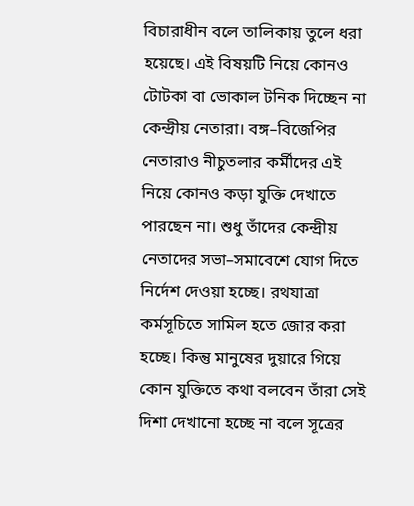বিচারাধীন বলে তালিকায় তুলে ধরা হয়েছে। এই বিষয়টি নিয়ে কোনও টোটকা বা ভোকাল টনিক দিচ্ছেন না কেন্দ্রীয় নেতারা। বঙ্গ–বিজেপির নেতারাও নীচুতলার কর্মীদের এই নিয়ে কোনও কড়া যুক্তি দেখাতে পারছেন না। শুধু তাঁদের কেন্দ্রীয় নেতাদের সভা–সমাবেশে যোগ দিতে নির্দেশ দেওয়া হচ্ছে। রথযাত্রা কর্মসূচিতে সামিল হতে জোর করা হচ্ছে। কিন্তু মানুষের দুয়ারে গিয়ে কোন যুক্তিতে কথা বলবেন তাঁরা সেই দিশা দেখানো হচ্ছে না বলে সূত্রের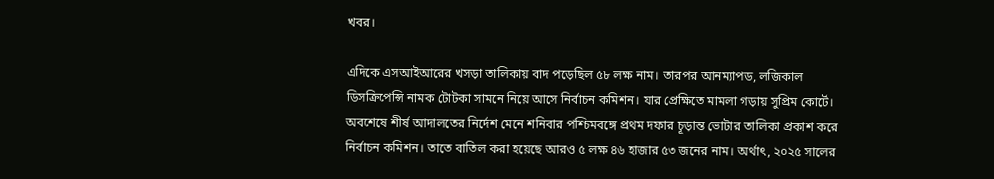খবর।

এদিকে এসআইআরের খসড়া তালিকায় বাদ পড়েছিল ৫৮ লক্ষ নাম। তারপর আনম্যাপড, লজিকাল ডিসক্রিপেন্সি নামক টোটকা সামনে নিয়ে আসে নির্বাচন কমিশন। যার প্রেক্ষিতে মামলা গড়ায় সুপ্রিম কোর্টে। অবশেষে শীর্ষ আদালতের নির্দেশ মেনে শনিবার পশ্চিমবঙ্গে প্রথম দফার চূড়ান্ত ভোটার তালিকা প্রকাশ করে নির্বাচন কমিশন। তাতে বাতিল করা হয়েছে আরও ৫ লক্ষ ৪৬ হাজার ৫৩ জনের নাম। অর্থাৎ, ২০২৫ সালের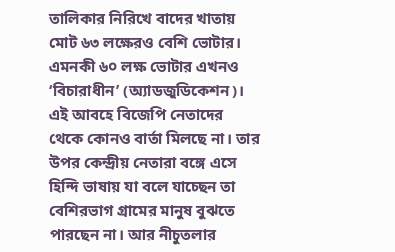তালিকার নিরিখে বাদের খাতায় মোট ৬৩ লক্ষেরও বেশি ভোটার। এমনকী ৬০ লক্ষ ভোটার এখনও ‘বিচারাধীন’ (অ্যাডজুডিকেশন)। এই আবহে বিজেপি নেতাদের থেকে কোনও বার্তা মিলছে না। তার উপর কেন্দ্রীয় নেতারা বঙ্গে এসে হিন্দি ভাষায় যা বলে যাচ্ছেন তা বেশিরভাগ গ্রামের মানুষ বুঝতে পারছেন না। আর নীচুতলার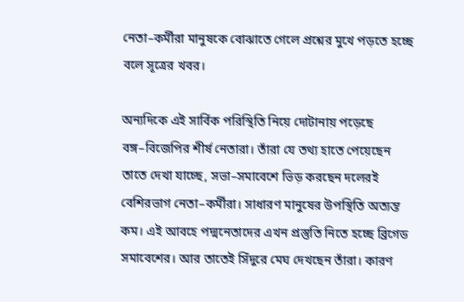নেতা–কর্মীরা মানুষকে বোঝাতে গেলে প্রশ্নের মুখে পড়তে হচ্ছে বলে সূত্রের খবর।

অন্যদিকে এই সার্বিক পরিস্থিতি নিয়ে দোটানায় পড়েছে বঙ্গ–বিজেপির শীর্ষ নেতারা। তাঁরা যে তথ্য হাতে পেয়েছেন তাতে দেখা যাচ্ছে, সভা–সমাবেশে ভিড় করছেন দলেরই বেশিরভাগ নেতা–কর্মীরা। সাধারণ মানুষের উপস্থিতি অত্যন্ত কম। এই আবহে পদ্মনেতাদের এখন প্রস্তুতি নিতে হচ্ছে ব্রিগেড সমাবেশের। আর তাতেই সিঁদুরে মেঘ দেখছেন তাঁরা। কারণ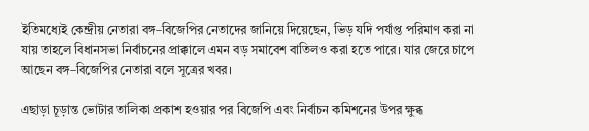ইতিমধ্যেই কেন্দ্রীয় নেতারা বঙ্গ–বিজেপির নেতাদের জানিয়ে দিয়েছেন, ভিড় যদি পর্যাপ্ত পরিমাণ করা না যায় তাহলে বিধানসভা নির্বাচনের প্রাক্কালে এমন বড় সমাবেশ বাতিলও করা হতে পারে। যার জেরে চাপে আছেন বঙ্গ–বিজেপির নেতারা বলে সূত্রের খবর।

এছাড়া চূড়ান্ত ভোটার তালিকা প্রকাশ হওয়ার পর বিজেপি এবং নির্বাচন কমিশনের উপর ক্ষুব্ধ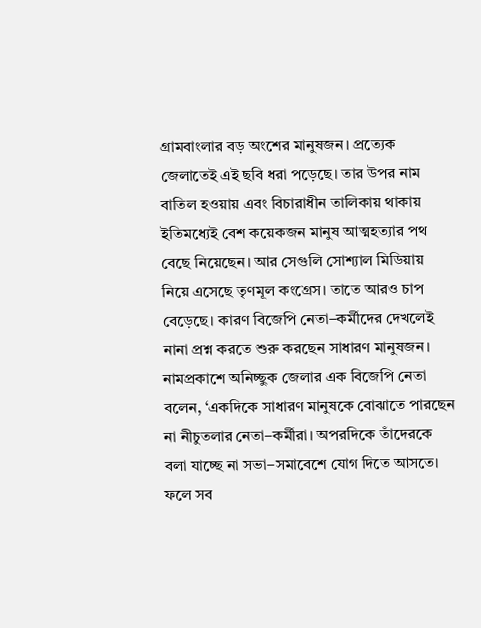গ্রামবাংলার বড় অংশের মানুষজন। প্রত্যেক জেলাতেই এই ছবি ধরা পড়েছে। তার উপর নাম বাতিল হওয়ায় এবং বিচারাধীন তালিকায় থাকায় ইতিমধ্যেই বেশ কয়েকজন মানুষ আত্মহত্যার পথ বেছে নিয়েছেন। আর সেগুলি সোশ্যাল মিডিয়ায় নিয়ে এসেছে তৃণমূল কংগ্রেস। তাতে আরও চাপ বেড়েছে। কারণ বিজেপি নেতা–কর্মীদের দেখলেই নানা প্রশ্ন করতে শুরু করছেন সাধারণ মানুষজন। নামপ্রকাশে অনিচ্ছুক জেলার এক বিজেপি নেতা বলেন, ‘একদিকে সাধারণ মানুষকে বোঝাতে পারছেন না নীচুতলার নেতা–কর্মীরা। অপরদিকে তাঁদেরকে বলা যাচ্ছে না সভা–সমাবেশে যোগ দিতে আসতে। ফলে সব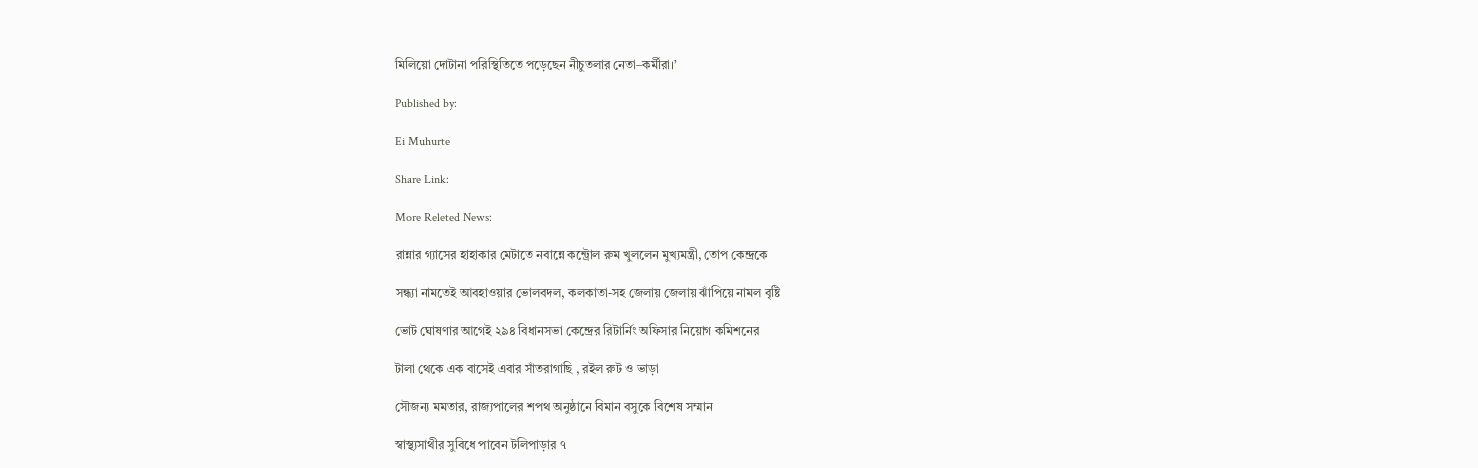মিলিয়ো দোটানা পরিস্থিতিতে পড়েছেন নীচুতলার নেতা–কর্মীরা।’

Published by:

Ei Muhurte

Share Link:

More Releted News:

রান্নার গ্যাসের হাহাকার মেটাতে নবান্নে কন্ট্রোল রুম খুললেন মুখ্যমন্ত্রী, তোপ কেন্দ্রকে

সন্ধ্যা নামতেই আবহাওয়ার ভোলবদল, কলকাতা-সহ জেলায় জেলায় ঝাঁপিয়ে নামল বৃষ্টি

ভোট ঘোষণার আগেই ২৯৪ বিধানসভা কেন্দ্রের রিটার্নিং অফিসার নিয়োগ কমিশনের

টালা থেকে এক বাসেই এবার সাঁতরাগাছি , রইল রুট ও ভাড়া

সৌজন্য মমতার, রাজ্যপালের শপথ অনুষ্ঠানে বিমান বসুকে বিশেষ সম্মান

স্বাস্থ্যসাথীর সুবিধে পাবেন টলিপাড়ার ৭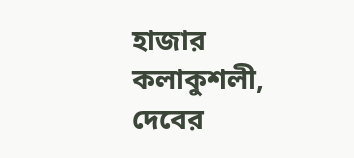হাজার কলাকুশলী, দেবের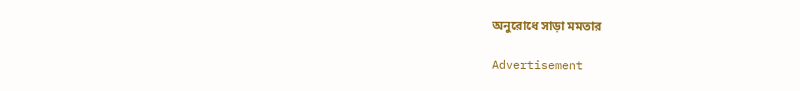অনুরোধে সাড়া মমতার

Advertisement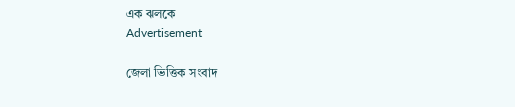এক ঝলকে
Advertisement

জেলা ভিত্তিক সংবাদ